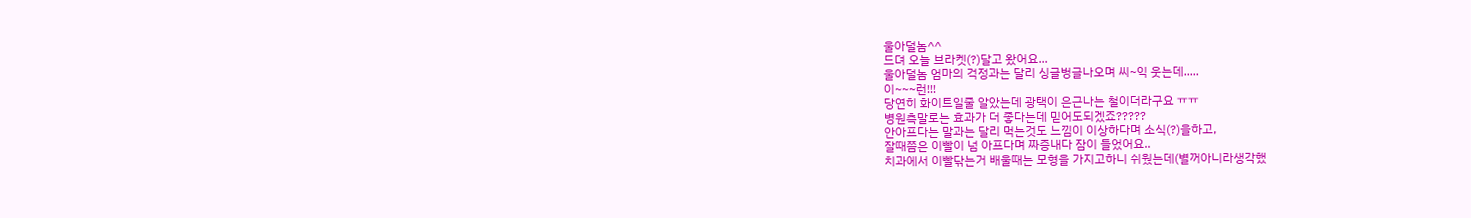울아덜놈^^
드뎌 오늘 브라켓(?)달고 왔어요...
울아덜놈 엄마의 걱정과는 달리 싱글벙글나오며 씨~익 웃는데.....
이~~~런!!!
당연히 화이트일줄 알았는데 광택이 은근나는 철이더라구요 ㅠㅠ
병원측말로는 효과가 더 좋다는데 믿어도되겠죠?????
안아프다는 말과는 달리 먹는것도 느낌이 이상하다며 소식(?)을하고,
잘때쯤은 이빨이 넘 아프다며 짜증내다 잠이 들었어요..
치과에서 이빨닦는거 배울때는 모형을 가지고하니 쉬웠는데(별꺼아니라생각했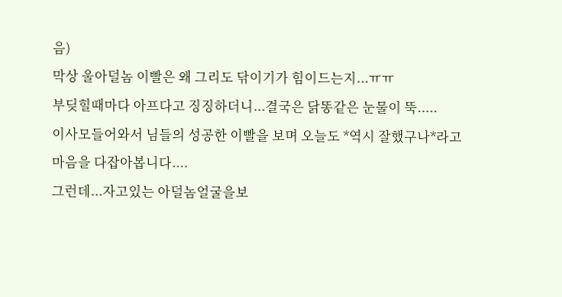음)
막상 울아덜놈 이빨은 왜 그리도 닦이기가 힘이드는지...ㅠㅠ
부딪힐때마다 아프다고 징징하더니...결국은 닭똥같은 눈물이 뚝.....
이사모들어와서 님들의 성공한 이빨을 보며 오늘도 *역시 잘했구나*라고
마음을 다잡아봅니다....
그런데...자고있는 아덜놈얼굴을보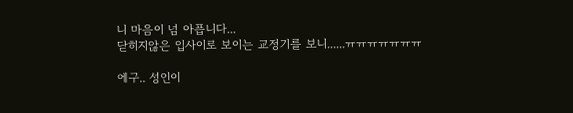니 마음이 넘 아픕니다...
닫히지않은 입사이로 보이는 교정기를 보니......ㅠㅠㅠㅠㅠㅠㅠ

에구.. 성인이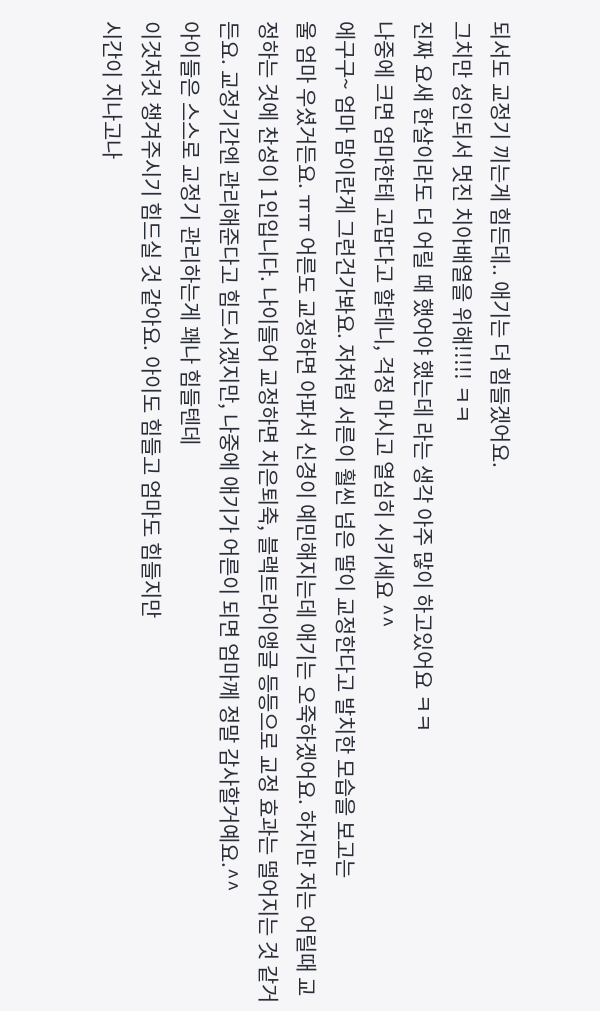되서도 교정기 끼는게 힘든데.. 애기는 더 힘들겠어요.
그치만 성인되서 멋진 치아배열을 위해!!!!! ㅋㅋ
진짜 요새 한살이라도 더 어릴 때 했어야 했는데 라는 생각 아주 많이 하고있어요 ㅋㅋ
나중에 크면 엄마한테 고맙다고 할테니, 걱정 마시고 열심히 시키세요 ^^
에구구~ 엄마 맘이란게 그런건가봐요. 저처럼 서른이 훨씬 넘은 딸이 교정한다고 발치한 모습을 보고는
울 엄마 우셨거든요. ㅠㅠ 어른도 교정하면 아파서 신경이 예민해지는데 애기는 오죽하겠어요. 하지만 저는 어릴때 교정하는 것에 찬성이 1인입니다. 나이들어 교정하면 치은퇴축, 블랙트라이앵글 등등으로 교정 효과는 떨어지는 것 같거든요. 교정기간엔 관리해준다고 힘드시겠지만, 나중에 애기가 어른이 되면 엄마께 정말 감사할거예요.^^
아이들은 스스로 교정기 관리하는게 꽤나 힘들텐데
이것저것 챙겨주시기 힘드실 것 같아요. 아이도 힘들고 엄마도 힘들지만
시간이 지나고나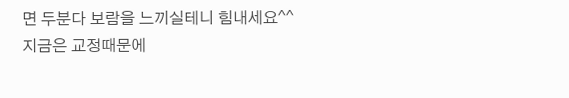면 두분다 보람을 느끼실테니 힘내세요^^
지금은 교정때문에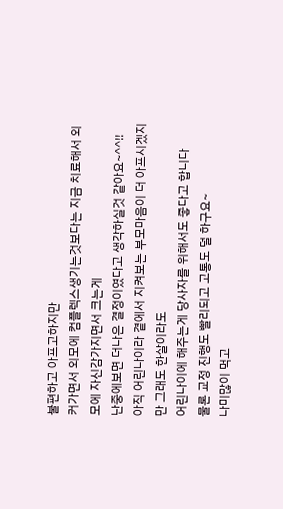불편하고 아프고하지만
커가면서 외모에 컴플렉스생기는것보다는 지금 치료해서 외모에 자신감가지면서 크는게
난중에보면 더나은 결정이였다고 생각하실것 같아요~^^!!
아직 어린나이라 곁에서 지켜보는 부모마음이 더 아프시겠지만 그래도 한살이라도
어린나이에 해주는게 당사자를 위해서도 좋다고 합니다
물론 교정 진행도 빨리되고 고통도 덜 하구요~
나미많이 먹고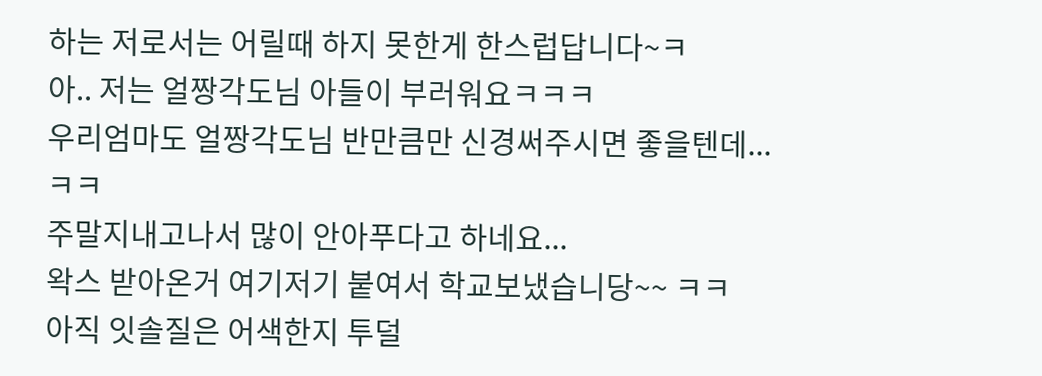하는 저로서는 어릴때 하지 못한게 한스럽답니다~ㅋ
아.. 저는 얼짱각도님 아들이 부러워요ㅋㅋㅋ
우리엄마도 얼짱각도님 반만큼만 신경써주시면 좋을텐데...ㅋㅋ
주말지내고나서 많이 안아푸다고 하네요...
왁스 받아온거 여기저기 붙여서 학교보냈습니당~~ ㅋㅋ
아직 잇솔질은 어색한지 투덜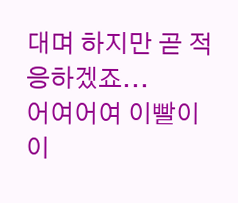대며 하지만 곧 적응하겠죠...
어여어여 이빨이 이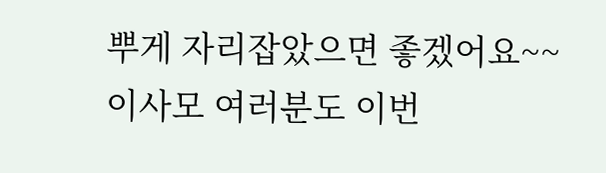뿌게 자리잡았으면 좋겠어요~~
이사모 여러분도 이번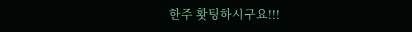한주 홧팅하시구요!!!